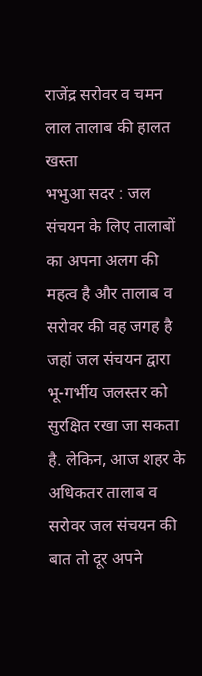राजेंद्र सरोवर व चमन लाल तालाब की हालत खस्ता
भभुआ सदर : जल संचयन के लिए तालाबों का अपना अलग की महत्व है और तालाब व सरोवर की वह जगह है जहां जल संचयन द्वारा भू-गर्भीय जलस्तर को सुरक्षित रखा जा सकता है. लेकिन, आज शहर के अधिकतर तालाब व सरोवर जल संचयन की बात तो दूर अपने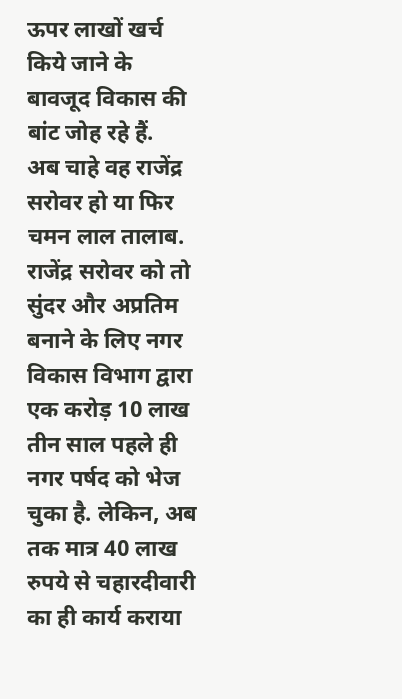ऊपर लाखों खर्च किये जाने के बावजूद विकास की बांट जोह रहे हैं.
अब चाहे वह राजेंद्र सरोवर हो या फिर चमन लाल तालाब. राजेंद्र सरोवर को तो सुंदर और अप्रतिम बनाने के लिए नगर विकास विभाग द्वारा एक करोड़ 10 लाख तीन साल पहले ही नगर पर्षद को भेज चुका है. लेकिन, अब तक मात्र 40 लाख रुपये से चहारदीवारी का ही कार्य कराया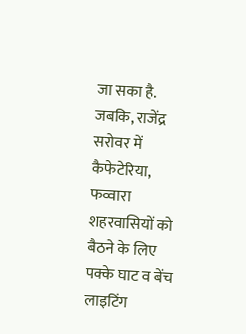जा सका है. जबकि, राजेंद्र सरोवर में कैफेटेरिया, फव्वारा शहरवासियों को बैठने के लिए पक्के घाट व बेंच लाइटिंग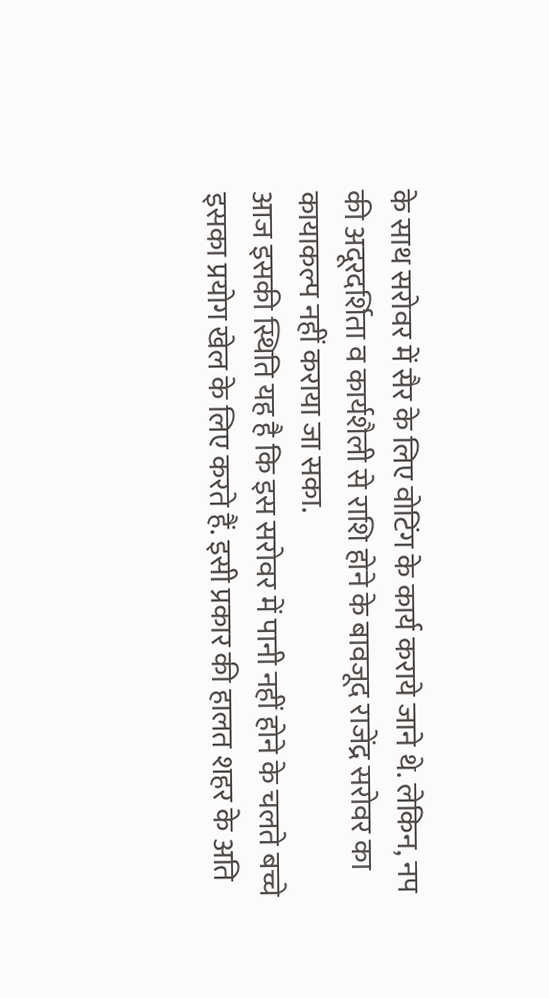के साथ सरोवर में सैर के लिए वोटिंग के कार्य कराये जाने थे. लेकिन, नप की अदूरदर्शिता व कार्यशैली से राशि होने के बावजूद राजेंद्र सरोवर का कायाकल्प नहीं कराया जा सका.
आज इसकी स्थिति यह है कि इस सरोवर में पानी नहीं होने के चलते बच्चे इसका प्रयोग खेल के लिए करते हैं. इसी प्रकार की हालत शहर के अति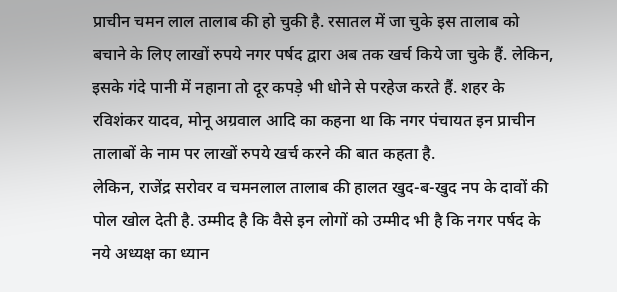प्राचीन चमन लाल तालाब की हो चुकी है. रसातल में जा चुके इस तालाब को बचाने के लिए लाखों रुपये नगर पर्षद द्वारा अब तक खर्च किये जा चुके हैं. लेकिन, इसके गंदे पानी में नहाना तो दूर कपड़े भी धोने से परहेज करते हैं. शहर के रविशंकर यादव, मोनू अग्रवाल आदि का कहना था कि नगर पंचायत इन प्राचीन तालाबों के नाम पर लाखों रुपये खर्च करने की बात कहता है.
लेकिन, राजेंद्र सरोवर व चमनलाल तालाब की हालत खुद-ब-खुद नप के दावों की पोल खोल देती है. उम्मीद है कि वैसे इन लोगों को उम्मीद भी है कि नगर पर्षद के नये अध्यक्ष का ध्यान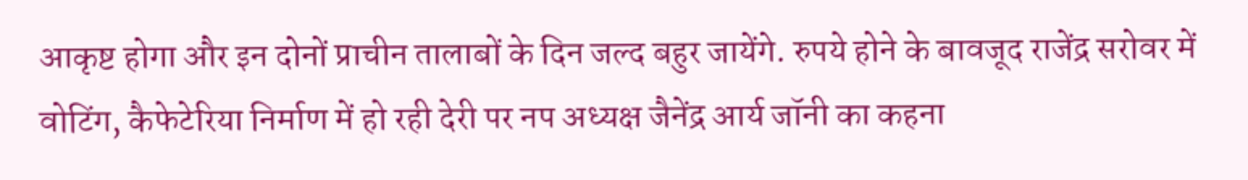आकृष्ट होगा और इन दोनों प्राचीन तालाबों के दिन जल्द बहुर जायेंगे. रुपये होने के बावजूद राजेंद्र सरोवर में वोटिंग, कैफेटेरिया निर्माण में हो रही देरी पर नप अध्यक्ष जैनेंद्र आर्य जॉनी का कहना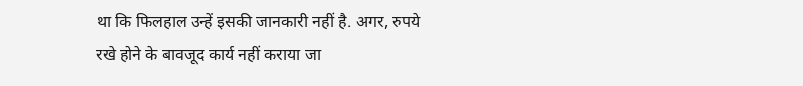था कि फिलहाल उन्हें इसकी जानकारी नहीं है. अगर, रुपये रखे होने के बावजूद कार्य नहीं कराया जा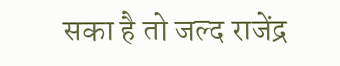सका है तो जल्द राजेंद्र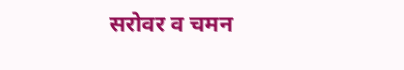सरोवर व चमन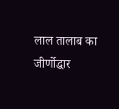लाल तालाब का जीर्णोद्धार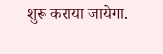शुरू कराया जायेगा.